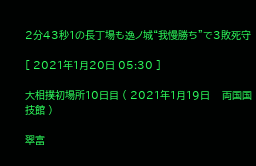2分43秒1の長丁場も逸ノ城“我慢勝ち”で3敗死守

[ 2021年1月20日 05:30 ]

大相撲初場所10日目 ( 2021年1月19日    両国国技館 )

翠富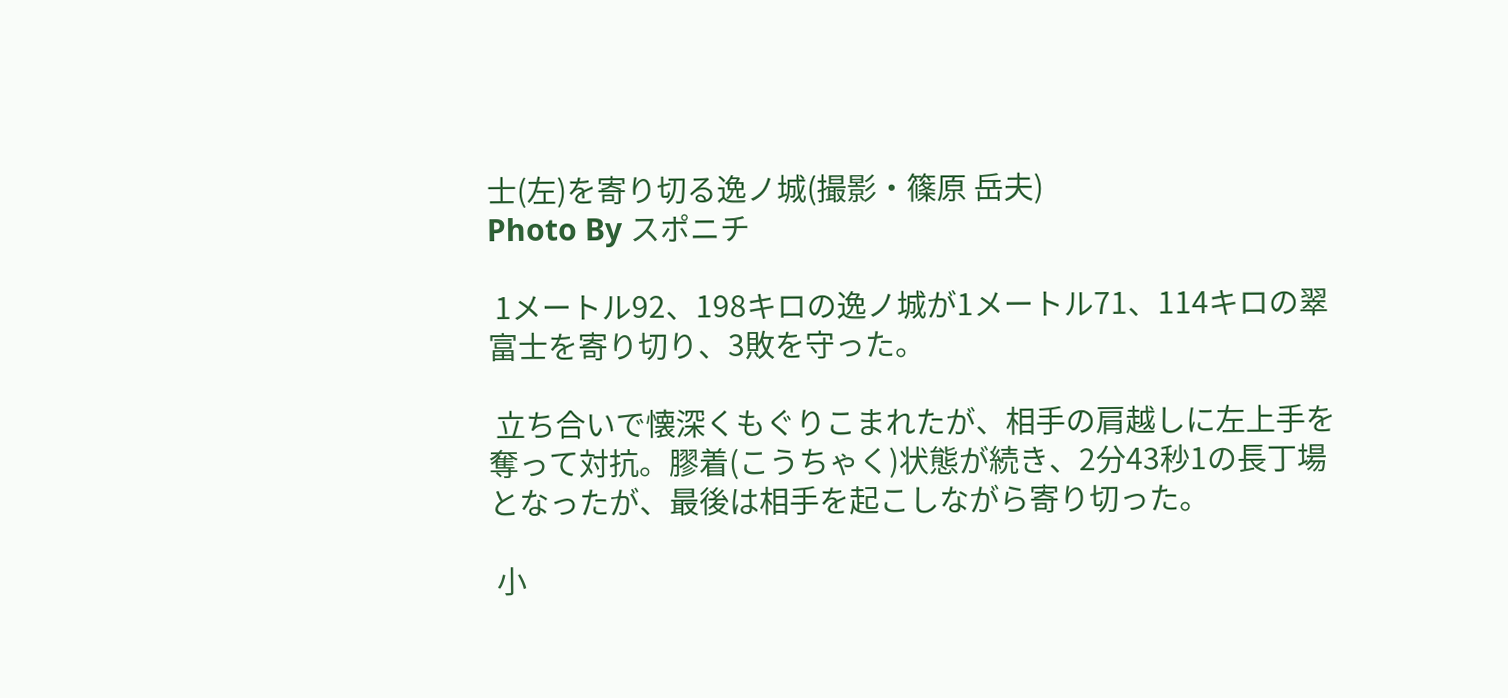士(左)を寄り切る逸ノ城(撮影・篠原 岳夫)
Photo By スポニチ

 1メートル92、198キロの逸ノ城が1メートル71、114キロの翠富士を寄り切り、3敗を守った。

 立ち合いで懐深くもぐりこまれたが、相手の肩越しに左上手を奪って対抗。膠着(こうちゃく)状態が続き、2分43秒1の長丁場となったが、最後は相手を起こしながら寄り切った。

 小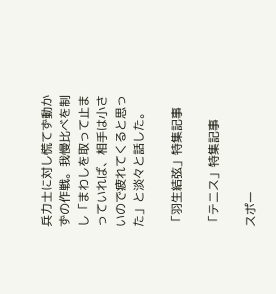兵力士に対し慌てず動かずの作戦。我慢比べを制し「まわしを取って止まっていれば、相手は小さいので疲れてくると思った」と淡々と話した。

「羽生結弦」特集記事

「テニス」特集記事

スポー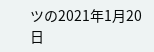ツの2021年1月20日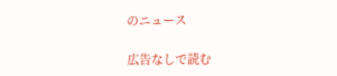のニュース

広告なしで読む